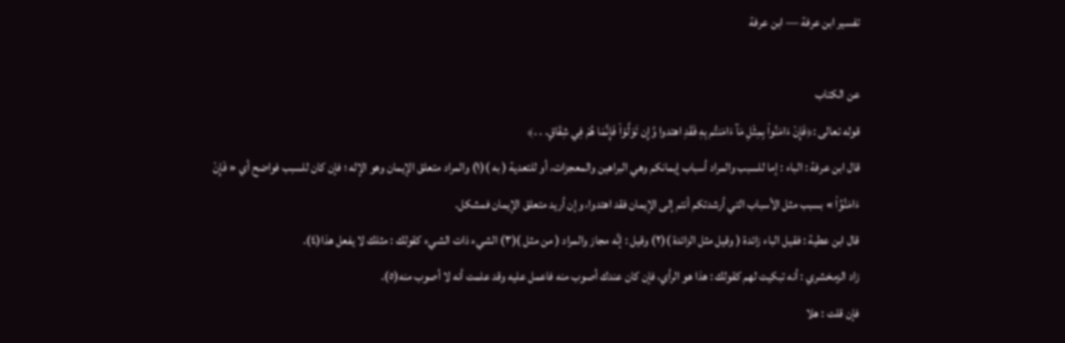تفسير ابن عرفة — ابن عرفة

عن الكتاب
قوله تعالى :﴿فَإِنْ ءَامَنُواْ بِمِثْلِ مَآ ءَامَنتُم بِهِ فَقَدِ اهتدوا وَّإِن تَوَلَّوْاْ فَإِنَّمَا هُمْ فِي شِقَاقٍ. . .﴾
قال ابن عرفة : الباء : إما للسبب والمراد أسباب إيمانكم وهي البراهين والمعجزات، أو للتعدية ( به )(١) والمراد متعلق الإيمان وهو الإله ؛ فإن كان للسبب فواضح أي « فَإِنْ ءَامَنُوُاْ » بسبب مثل الأسباب التي أرشدتكم أنتم إلى الإيمان فقد اهتدوا، وإن أريد متعلق الإيمان فمشكل.
قال ابن عطية : فقيل الباء زائدة ( وقيل مثل الزائدة )(٢) وقيل : إنَّه مجاز والمراد ( من مثل )(٣) الشيء ذات الشيء كقولك : مثلك لا يفعل هذا(٤).
زاد الزمخشري : أنه تبكيت لهم كقولك : هذا هو الرأي، فإن كان عندك أصوب منه فاعمل عليه وقد علمت أنه لا أصوب منه(٥).
فإن قلت : هلا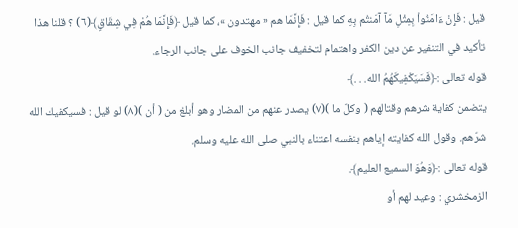قيل : فَإِنْ ءَامَنُواْ بِمِثْلِ مَآ آمَنتُم بِهِ كما قيل : فَإِنَّمَا هم « مهتدون »، كما قيل ﴿فَإِنَّمَا هُمْ فِي شِقَاقٍ﴾(٦) ؟ قلنا هذا تأكيد في التنفير عن دين الكفر واهتمام لتخفيف جانب الخوف على جانب الرجاء.
قوله تعالى :﴿فَسَيَكْفِيكَهُمُ الله. . .﴾
يتضمن كفاية شرهم وقتالهم ( وكلّ ما )(٧) يصدر عنهم من المضار وهو أبلغ من ( أن )(٨) لو قيل : فسيكفيك الله شرّهم. وقول الله كفايته إياهم بنفسه اعتناء بالنبي صلى الله عليه وسلم.
قوله تعالى :﴿وَهُوَ السميع العليم﴾.
الزمخشري : وعيد لهم أو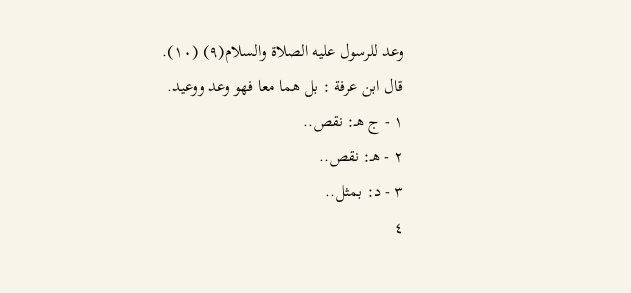وعد للرسول عليه الصلاة والسلام(٩) (١٠).
قال ابن عرفة : بل هما معا فهو وعد ووعيد.
١ - ج هـ: نقص..
٢ - هـ: نقص..
٣ - د: بمثل..
٤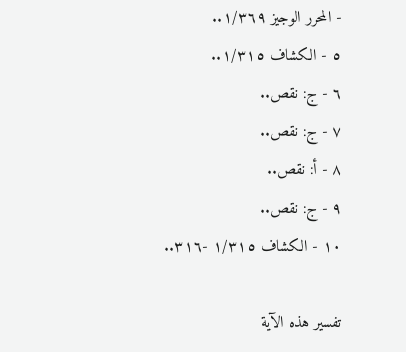- المحرر الوجيز ١/٣٦٩..
٥ - الكشاف ١/٣١٥..
٦ - ج: نقص..
٧ - ج: نقص..
٨ - أ: نقص..
٩ - ج: نقص..
١٠ - الكشاف ١/٣١٥ -٣١٦..

تفسير هذه الآية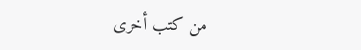من كتب أخرى